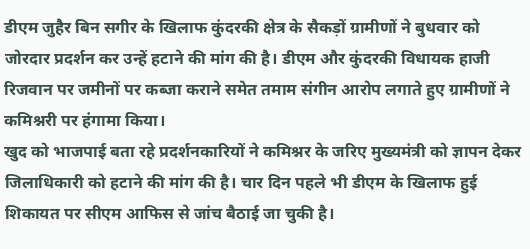डीएम जुहैर बिन सगीर के खिलाफ कुंदरकी क्षेत्र के सैकड़ों ग्रामीणों ने बुधवार को जोरदार प्रदर्शन कर उन्हें हटाने की मांग की है। डीएम और कुंदरकी विधायक हाजी रिजवान पर जमीनों पर कब्जा कराने समेत तमाम संगीन आरोप लगाते हुए ग्रामीणों ने कमिश्नरी पर हंगामा किया।
खुद को भाजपाई बता रहे प्रदर्शनकारियों ने कमिश्नर के जरिए मुख्यमंत्री को ज्ञापन देकर जिलाधिकारी को हटाने की मांग की है। चार दिन पहले भी डीएम के खिलाफ हुई शिकायत पर सीएम आफिस से जांच बैठाई जा चुकी है।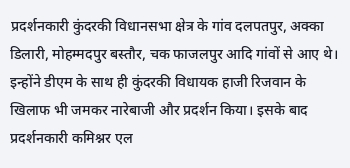प्रदर्शनकारी कुंदरकी विधानसभा क्षेत्र के गांव दलपतपुर, अक्का डिलारी, मोहम्मदपुर बस्तौर, चक फाजलपुर आदि गांवों से आए थे। इन्होंने डीएम के साथ ही कुंदरकी विधायक हाजी रिजवान के खिलाफ भी जमकर नारेबाजी और प्रदर्शन किया। इसके बाद प्रदर्शनकारी कमिश्नर एल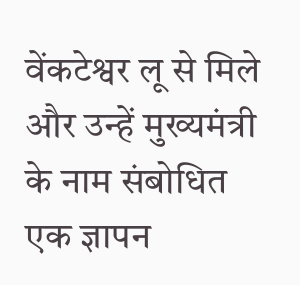वेंकटेश्वर लू से मिले और उन्हें मुख्यमंत्री के नाम संबोधित एक ज्ञापन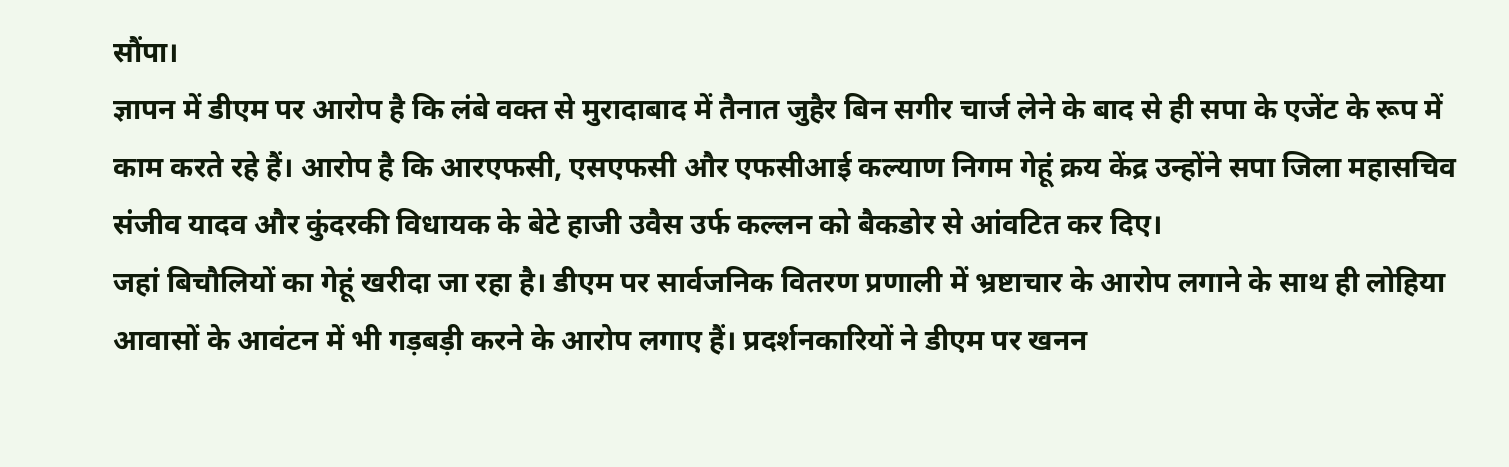सौंपा।
ज्ञापन में डीएम पर आरोप है कि लंबे वक्त से मुरादाबाद में तैनात जुहैर बिन सगीर चार्ज लेने के बाद से ही सपा के एजेंट के रूप में काम करते रहे हैं। आरोप है कि आरएफसी, एसएफसी और एफसीआई कल्याण निगम गेहूं क्रय केंद्र उन्होंने सपा जिला महासचिव संजीव यादव और कुंदरकी विधायक के बेटे हाजी उवैस उर्फ कल्लन को बैकडोर से आंवटित कर दिए।
जहां बिचौलियों का गेहूं खरीदा जा रहा है। डीएम पर सार्वजनिक वितरण प्रणाली में भ्रष्टाचार के आरोप लगाने के साथ ही लोहिया आवासों के आवंटन में भी गड़बड़ी करने के आरोप लगाए हैं। प्रदर्शनकारियों ने डीएम पर खनन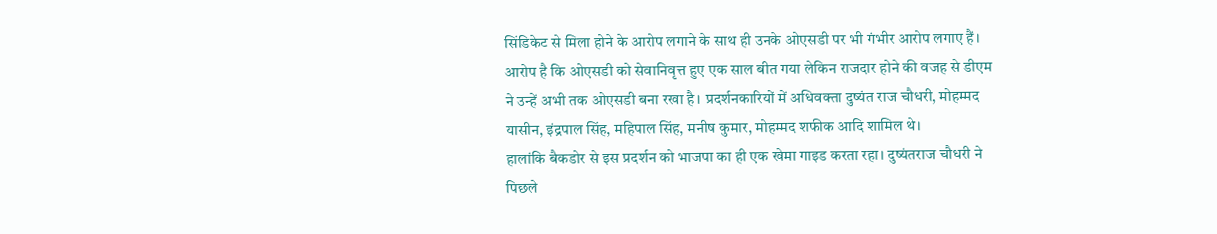सिंडिकेट से मिला होने के आरोप लगाने के साथ ही उनके ओएसडी पर भी गंभीर आरोप लगाए हैं।
आरोप है कि ओएसडी को सेवानिवृत्त हुए एक साल बीत गया लेकिन राजदार होने की वजह से डीएम ने उन्हें अभी तक ओएसडी बना रखा है। प्रदर्शनकारियों में अधिवक्ता दुष्यंत राज चौधरी, मोहम्मद यासीन, इंद्रपाल सिंह, महिपाल सिंह, मनीष कुमार, मोहम्मद शफीक आदि शामिल थे।
हालांकि बैकडोर से इस प्रदर्शन को भाजपा का ही एक खेमा गाइड करता रहा। दुष्यंतराज चौधरी ने पिछले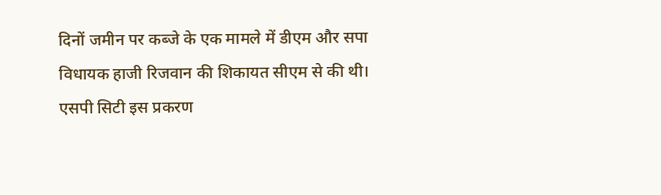दिनों जमीन पर कब्जे के एक मामले में डीएम और सपा विधायक हाजी रिजवान की शिकायत सीएम से की थी। एसपी सिटी इस प्रकरण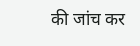की जांच कर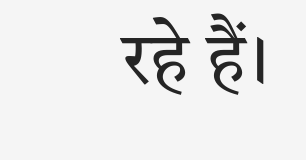रहे हैं।